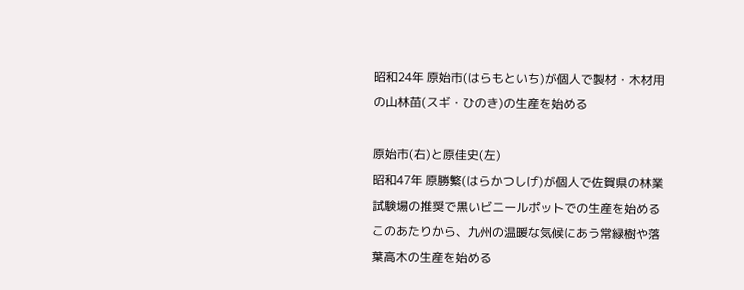昭和24年 原始市(はらもといち)が個人で製材・木材用の山林苗(スギ・ひのき)の生産を始める

原始市(右)と原佳史(左)
昭和47年 原勝繁(はらかつしげ)が個人で佐賀県の林業試験場の推奨で黒いビニールポットでの生産を始める
このあたりから、九州の温暖な気候にあう常緑樹や落葉高木の生産を始める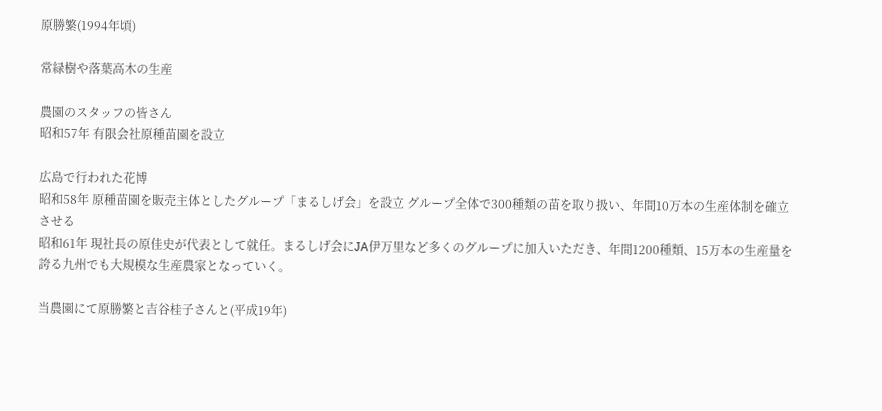原勝繁(1994年頃)

常緑樹や落葉高木の生産

農園のスタッフの皆さん
昭和57年 有限会社原種苗園を設立

広島で行われた花博
昭和58年 原種苗園を販売主体としたグループ「まるしげ会」を設立 グループ全体で300種類の苗を取り扱い、年間10万本の生産体制を確立させる
昭和61年 現社長の原佳史が代表として就任。まるしげ会にJA伊万里など多くのグループに加入いただき、年間1200種類、15万本の生産量を誇る九州でも大規模な生産農家となっていく。

当農園にて原勝繁と吉谷桂子さんと(平成19年)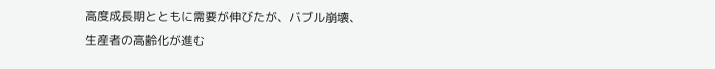高度成長期とともに需要が伸びたが、バブル崩壊、生産者の高齢化が進む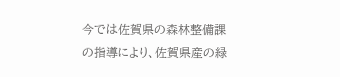今では佐賀県の森林整備課の指導により、佐賀県産の緑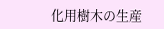化用樹木の生産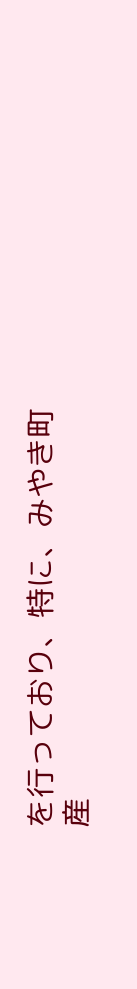を行っており、特に、みやき町産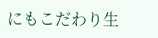にもこだわり生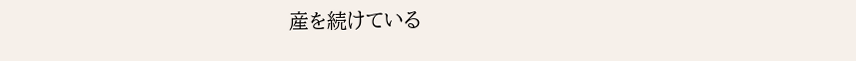産を続けている